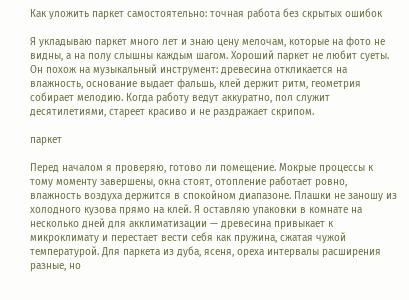Как уложить паркет самостоятельно: точная работа без скрытых ошибок

Я укладываю паркет много лет и знаю цену мелочам, которые на фото не видны, а на полу слышны каждым шагом. Хороший паркет не любит суеты. Он похож на музыкальный инструмент: древесина откликается на влажность, основание выдает фальшь, клей держит ритм, геометрия собирает мелодию. Когда работу ведут аккуратно, пол служит десятилетиями, стареет красиво и не раздражает скрипом.

паркет

Перед началом я проверяю, готово ли помещение. Мокрые процессы к тому моменту завершены, окна стоят, отопление работает ровно, влажность воздуха держится в спокойном диапазоне. Плашки не заношу из холодного кузова прямо на клей. Я оставляю упаковки в комнате на несколько дней для акклиматизации — древесина привыкает к микроклимату и перестает вести себя как пружина, сжатая чужой температурой. Для паркета из дуба, ясеня, ореха интервалы расширения разные, но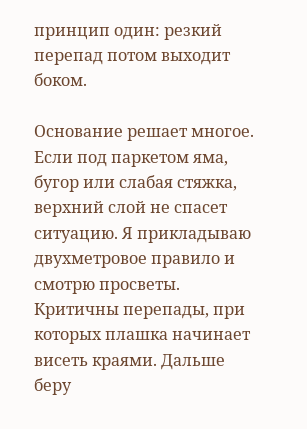принцип один: резкий перепад потом выходит боком.

Основание решает многое. Если под паркетом яма, бугор или слабая стяжка, верхний слой не спасет ситуацию. Я прикладываю двухметровое правило и смотрю просветы. Критичны перепады, при которых плашка начинает висеть краями. Дальше беру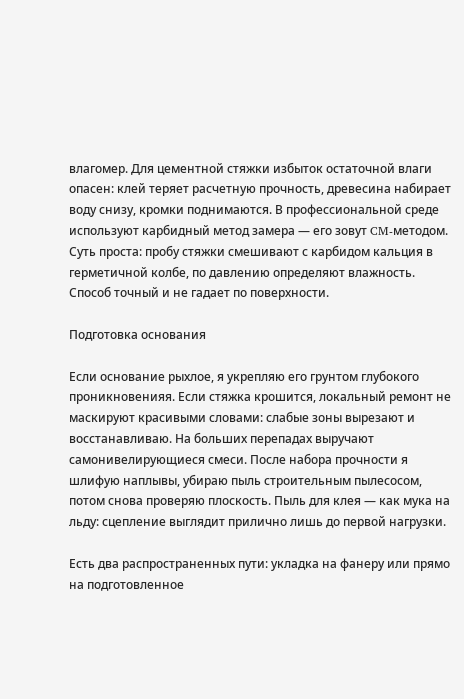влагомер. Для цементной стяжки избыток остаточной влаги опасен: клей теряет расчетную прочность, древесина набирает воду снизу, кромки поднимаются. В профессиональной среде используют карбидный метод замера — его зовут CM-методом. Суть проста: пробу стяжки смешивают с карбидом кальция в герметичной колбе, по давлению определяют влажность. Способ точный и не гадает по поверхности.

Подготовка основания

Если основание рыхлое, я укрепляю его грунтом глубокого проникновенияя. Если стяжка крошится, локальный ремонт не маскируют красивыми словами: слабые зоны вырезают и восстанавливаю. На больших перепадах выручают самонивелирующиеся смеси. После набора прочности я шлифую наплывы, убираю пыль строительным пылесосом, потом снова проверяю плоскость. Пыль для клея — как мука на льду: сцепление выглядит прилично лишь до первой нагрузки.

Есть два распространенных пути: укладка на фанеру или прямо на подготовленное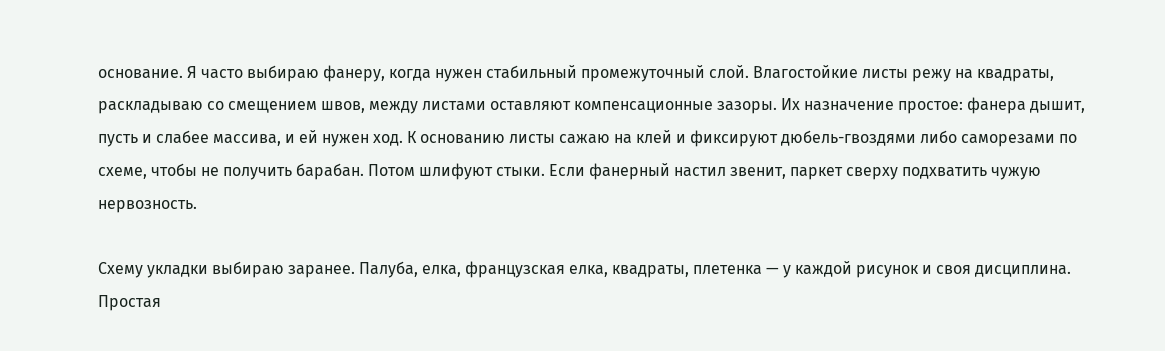основание. Я часто выбираю фанеру, когда нужен стабильный промежуточный слой. Влагостойкие листы режу на квадраты, раскладываю со смещением швов, между листами оставляют компенсационные зазоры. Их назначение простое: фанера дышит, пусть и слабее массива, и ей нужен ход. К основанию листы сажаю на клей и фиксируют дюбель-гвоздями либо саморезами по схеме, чтобы не получить барабан. Потом шлифуют стыки. Если фанерный настил звенит, паркет сверху подхватить чужую нервозность.

Схему укладки выбираю заранее. Палуба, елка, французская елка, квадраты, плетенка — у каждой рисунок и своя дисциплина. Простая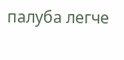палуба легче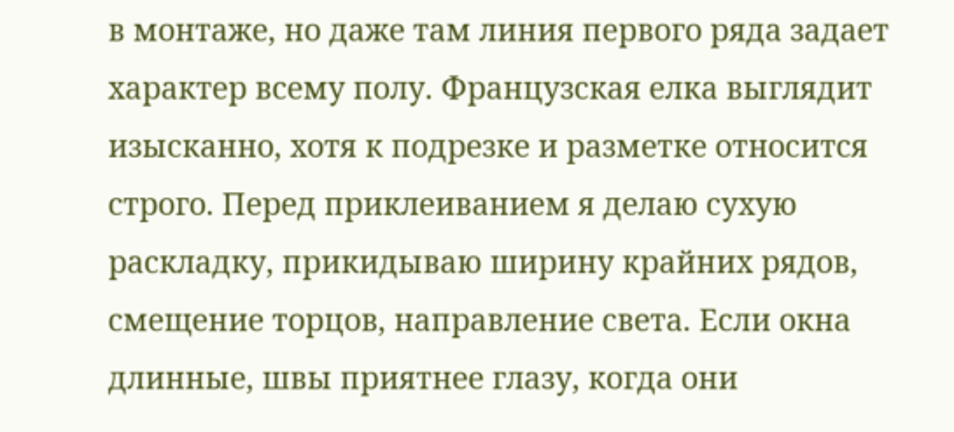в монтаже, но даже там линия первого ряда задает характер всему полу. Французская елка выглядит изысканно, хотя к подрезке и разметке относится строго. Перед приклеиванием я делаю сухую раскладку, прикидываю ширину крайних рядов, смещение торцов, направление света. Если окна длинные, швы приятнее глазу, когда они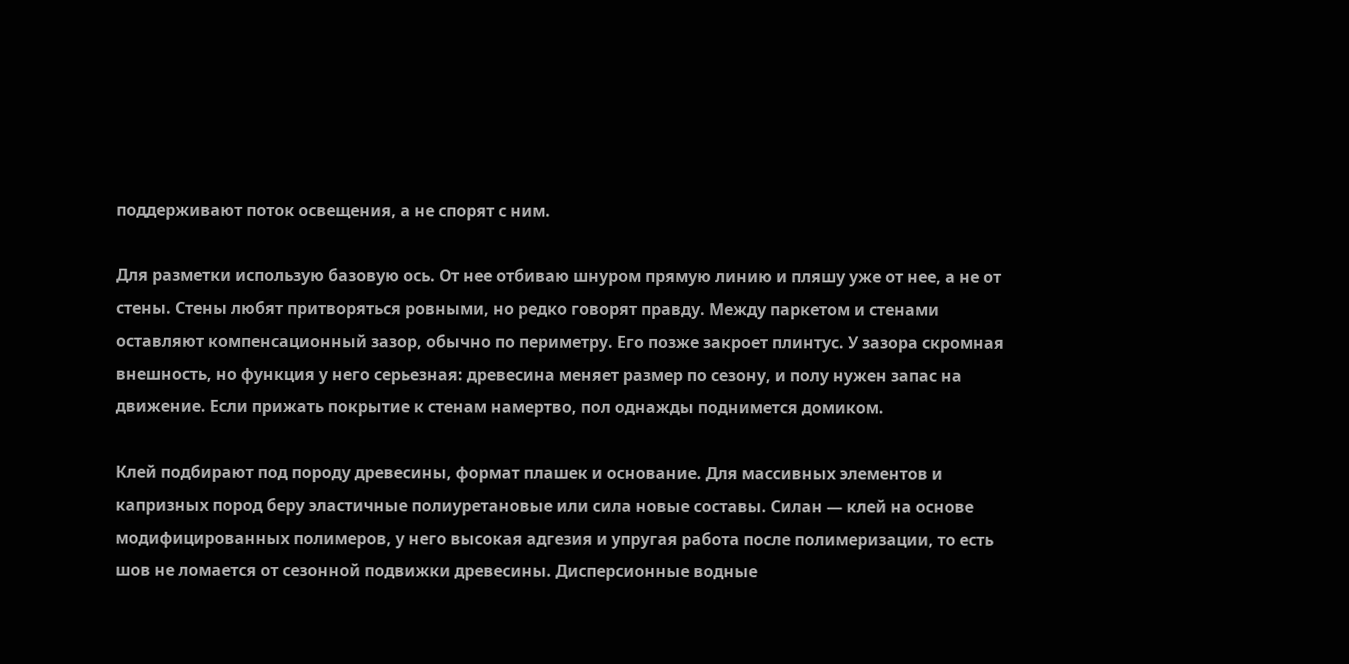поддерживают поток освещения, а не спорят с ним.

Для разметки использую базовую ось. От нее отбиваю шнуром прямую линию и пляшу уже от нее, а не от стены. Стены любят притворяться ровными, но редко говорят правду. Между паркетом и стенами оставляют компенсационный зазор, обычно по периметру. Его позже закроет плинтус. У зазора скромная внешность, но функция у него серьезная: древесина меняет размер по сезону, и полу нужен запас на движение. Если прижать покрытие к стенам намертво, пол однажды поднимется домиком.

Клей подбирают под породу древесины, формат плашек и основание. Для массивных элементов и капризных пород беру эластичные полиуретановые или сила новые составы. Силан — клей на основе модифицированных полимеров, у него высокая адгезия и упругая работа после полимеризации, то есть шов не ломается от сезонной подвижки древесины. Дисперсионные водные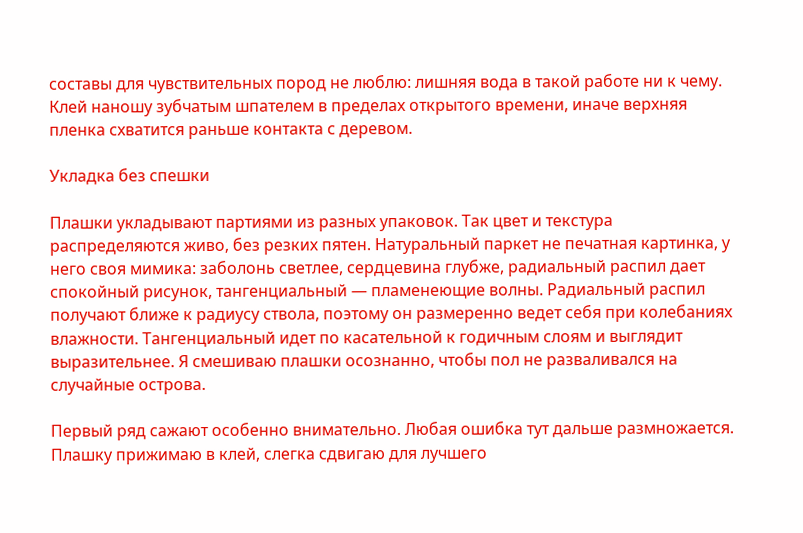составы для чувствительных пород не люблю: лишняя вода в такой работе ни к чему. Клей наношу зубчатым шпателем в пределах открытого времени, иначе верхняя пленка схватится раньше контакта с деревом.

Укладка без спешки

Плашки укладывают партиями из разных упаковок. Так цвет и текстура распределяются живо, без резких пятен. Натуральный паркет не печатная картинка, у него своя мимика: заболонь светлее, сердцевина глубже, радиальный распил дает спокойный рисунок, тангенциальный — пламенеющие волны. Радиальный распил получают ближе к радиусу ствола, поэтому он размеренно ведет себя при колебаниях влажности. Тангенциальный идет по касательной к годичным слоям и выглядит выразительнее. Я смешиваю плашки осознанно, чтобы пол не разваливался на случайные острова.

Первый ряд сажают особенно внимательно. Любая ошибка тут дальше размножается. Плашку прижимаю в клей, слегка сдвигаю для лучшего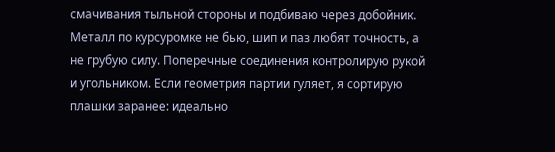смачивания тыльной стороны и подбиваю через добойник. Металл по курсуромке не бью, шип и паз любят точность, а не грубую силу. Поперечные соединения контролирую рукой и угольником. Если геометрия партии гуляет, я сортирую плашки заранее: идеально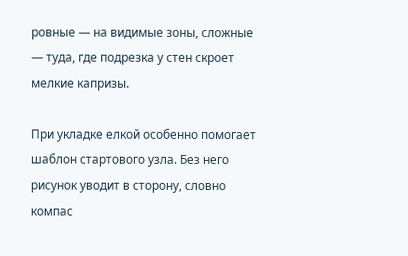ровные — на видимые зоны, сложные — туда, где подрезка у стен скроет мелкие капризы.

При укладке елкой особенно помогает шаблон стартового узла. Без него рисунок уводит в сторону, словно компас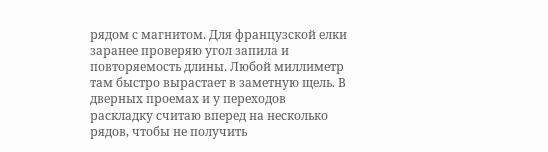рядом с магнитом. Для французской елки заранее проверяю угол запила и повторяемость длины. Любой миллиметр там быстро вырастает в заметную щель. В дверных проемах и у переходов раскладку считаю вперед на несколько рядов, чтобы не получить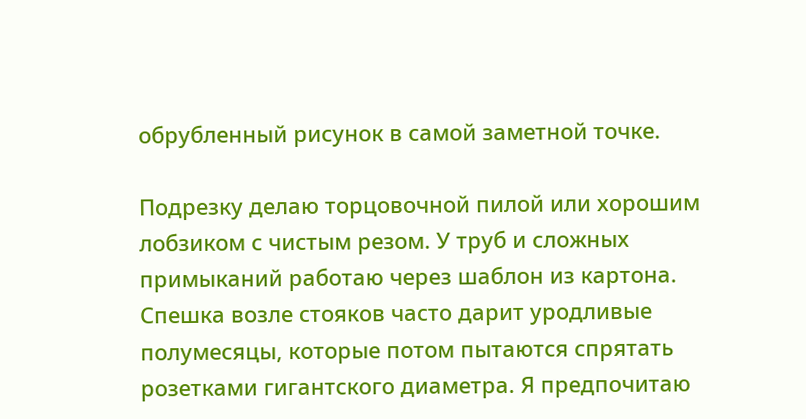обрубленный рисунок в самой заметной точке.

Подрезку делаю торцовочной пилой или хорошим лобзиком с чистым резом. У труб и сложных примыканий работаю через шаблон из картона. Спешка возле стояков часто дарит уродливые полумесяцы, которые потом пытаются спрятать розетками гигантского диаметра. Я предпочитаю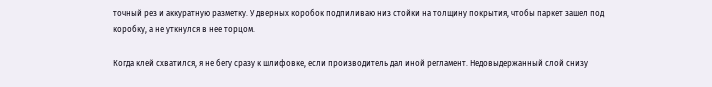точный рез и аккуратную разметку. У дверных коробок подпиливаю низ стойки на толщину покрытия, чтобы паркет зашел под коробку, а не уткнулся в нее торцом.

Когда клей схватился, я не бегу сразу к шлифовке, если производитель дал иной регламент. Недовыдержанный слой снизу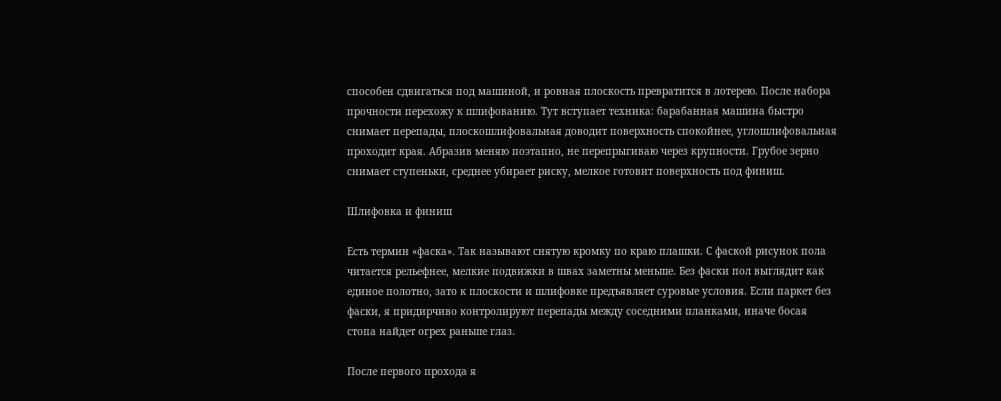способен сдвигаться под машиной, и ровная плоскость превратится в лотерею. После набора прочности перехожу к шлифованию. Тут вступает техника: барабанная машина быстро снимает перепады, плоскошлифовальная доводит поверхность спокойнее, углошлифовальная проходит края. Абразив меняю поэтапно, не перепрыгиваю через крупности. Грубое зерно снимает ступеньки, среднее убирает риску, мелкое готовит поверхность под финиш.

Шлифовка и финиш

Есть термин «фаска». Так называют снятую кромку по краю плашки. С фаской рисунок пола читается рельефнее, мелкие подвижки в швах заметны меньше. Без фаски пол выглядит как единое полотно, зато к плоскости и шлифовке предъявляет суровые условия. Если паркет без фаски, я придирчиво контролируют перепады между соседними планками, иначе босая стопа найдет огрех раньше глаз.

После первого прохода я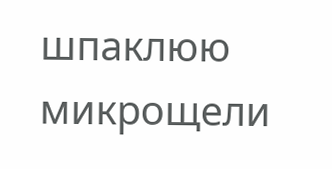шпаклюю микрощели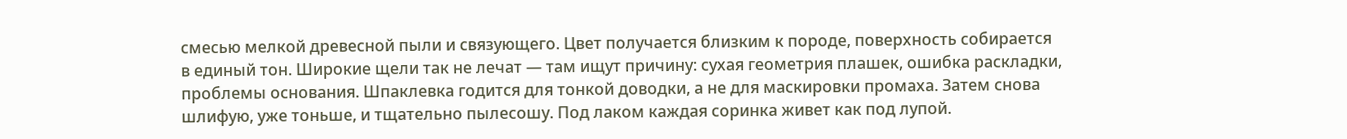смесью мелкой древесной пыли и связующего. Цвет получается близким к породе, поверхность собирается в единый тон. Широкие щели так не лечат — там ищут причину: сухая геометрия плашек, ошибка раскладки, проблемы основания. Шпаклевка годится для тонкой доводки, а не для маскировки промаха. Затем снова шлифую, уже тоньше, и тщательно пылесошу. Под лаком каждая соринка живет как под лупой.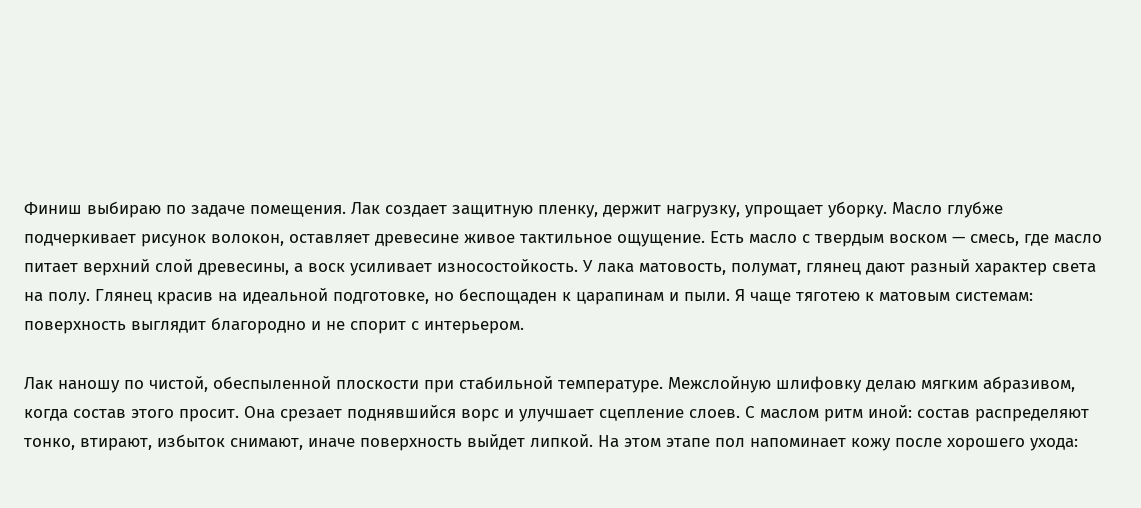Финиш выбираю по задаче помещения. Лак создает защитную пленку, держит нагрузку, упрощает уборку. Масло глубже подчеркивает рисунок волокон, оставляет древесине живое тактильное ощущение. Есть масло с твердым воском — смесь, где масло питает верхний слой древесины, а воск усиливает износостойкость. У лака матовость, полумат, глянец дают разный характер света на полу. Глянец красив на идеальной подготовке, но беспощаден к царапинам и пыли. Я чаще тяготею к матовым системам: поверхность выглядит благородно и не спорит с интерьером.

Лак наношу по чистой, обеспыленной плоскости при стабильной температуре. Межслойную шлифовку делаю мягким абразивом, когда состав этого просит. Она срезает поднявшийся ворс и улучшает сцепление слоев. С маслом ритм иной: состав распределяют тонко, втирают, избыток снимают, иначе поверхность выйдет липкой. На этом этапе пол напоминает кожу после хорошего ухода: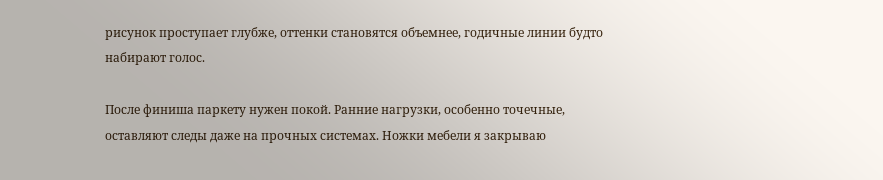рисунок проступает глубже, оттенки становятся объемнее, годичные линии будто набирают голос.

После финиша паркету нужен покой. Ранние нагрузки, особенно точечные, оставляют следы даже на прочных системах. Ножки мебели я закрываю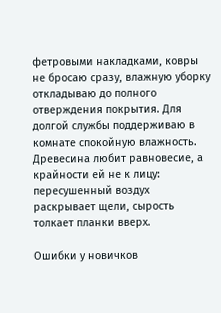фетровыми накладками, ковры не бросаю сразу, влажную уборку откладываю до полного отверждения покрытия. Для долгой службы поддерживаю в комнате спокойную влажность. Древесина любит равновесие, а крайности ей не к лицу: пересушенный воздух раскрывает щели, сырость толкает планки вверх.

Ошибки у новичков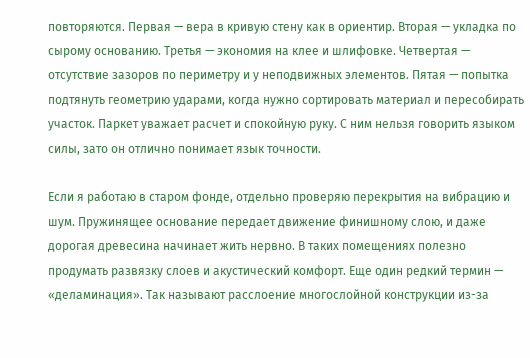повторяются. Первая — вера в кривую стену как в ориентир. Вторая — укладка по сырому основанию. Третья — экономия на клее и шлифовке. Четвертая — отсутствие зазоров по периметру и у неподвижных элементов. Пятая — попытка подтянуть геометрию ударами, когда нужно сортировать материал и пересобирать участок. Паркет уважает расчет и спокойную руку. С ним нельзя говорить языком силы, зато он отлично понимает язык точности.

Если я работаю в старом фонде, отдельно проверяю перекрытия на вибрацию и шум. Пружинящее основание передает движение финишному слою, и даже дорогая древесина начинает жить нервно. В таких помещениях полезно продумать развязку слоев и акустический комфорт. Еще один редкий термин — «деламинация». Так называют расслоение многослойной конструкции из-за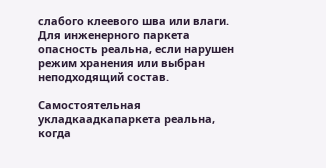слабого клеевого шва или влаги. Для инженерного паркета опасность реальна, если нарушен режим хранения или выбран неподходящий состав.

Самостоятельная укладкаадкапаркета реальна, когда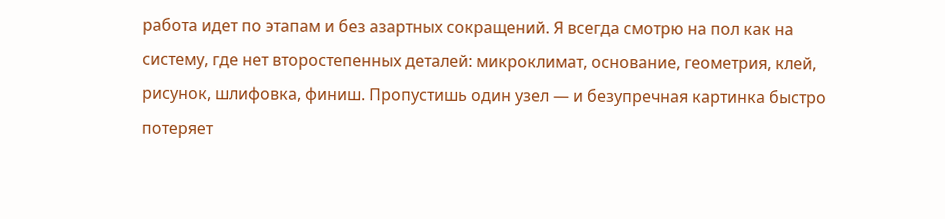работа идет по этапам и без азартных сокращений. Я всегда смотрю на пол как на систему, где нет второстепенных деталей: микроклимат, основание, геометрия, клей, рисунок, шлифовка, финиш. Пропустишь один узел — и безупречная картинка быстро потеряет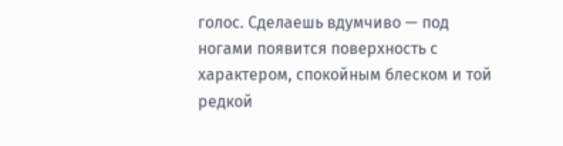голос. Сделаешь вдумчиво — под ногами появится поверхность с характером, спокойным блеском и той редкой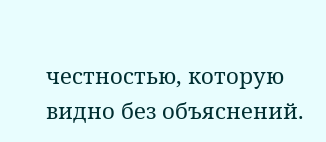честностью, которую видно без объяснений.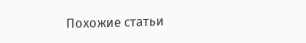Похожие статьи